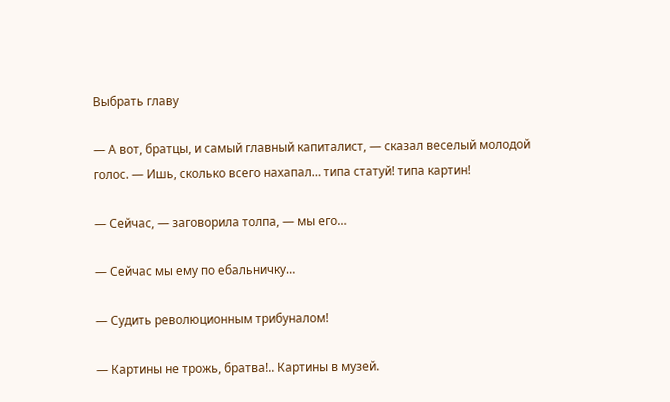Выбрать главу

— А вот, братцы, и самый главный капиталист, — сказал веселый молодой голос. — Ишь, сколько всего нахапал… типа статуй! типа картин!

— Сейчас, — заговорила толпа, — мы его…

— Сейчас мы ему по ебальничку…

— Судить революционным трибуналом!

— Картины не трожь, братва!.. Картины в музей.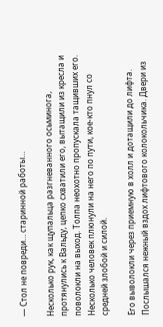— Стол не повреди… старинной работы…

Несколько рук, как щупальца разгневанного осьминога, протянулись к Вальду, цепко схватили его, вытащили из кресла и поволокли на выход. Толпа неохотно пропускала тащивших его. Несколько человек плюнули на него по пути, кое-кто пнул со средней злобой и силой.

Его выволокли через приемную в холл и дотащили до лифта. Послышался нежный вздох лифтового колокольчика. Двери из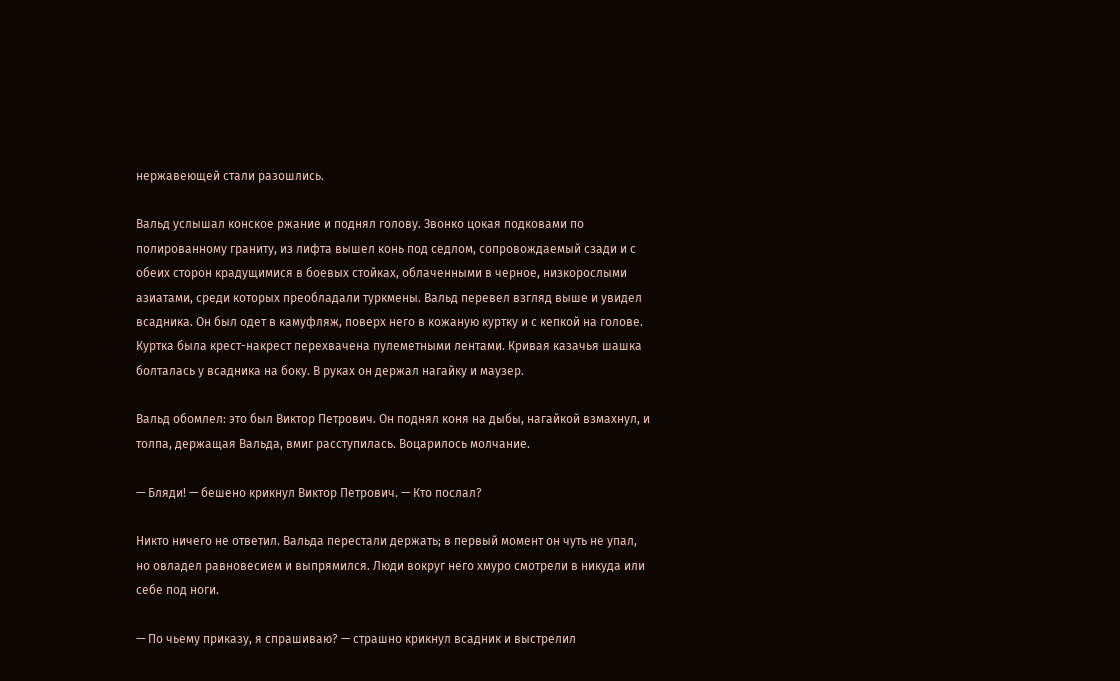нержавеющей стали разошлись.

Вальд услышал конское ржание и поднял голову. Звонко цокая подковами по полированному граниту, из лифта вышел конь под седлом, сопровождаемый сзади и с обеих сторон крадущимися в боевых стойках, облаченными в черное, низкорослыми азиатами, среди которых преобладали туркмены. Вальд перевел взгляд выше и увидел всадника. Он был одет в камуфляж, поверх него в кожаную куртку и с кепкой на голове. Куртка была крест-накрест перехвачена пулеметными лентами. Кривая казачья шашка болталась у всадника на боку. В руках он держал нагайку и маузер.

Вальд обомлел: это был Виктор Петрович. Он поднял коня на дыбы, нагайкой взмахнул, и толпа, держащая Вальда, вмиг расступилась. Воцарилось молчание.

— Бляди! — бешено крикнул Виктор Петрович. — Кто послал?

Никто ничего не ответил. Вальда перестали держать; в первый момент он чуть не упал, но овладел равновесием и выпрямился. Люди вокруг него хмуро смотрели в никуда или себе под ноги.

— По чьему приказу, я спрашиваю? — страшно крикнул всадник и выстрелил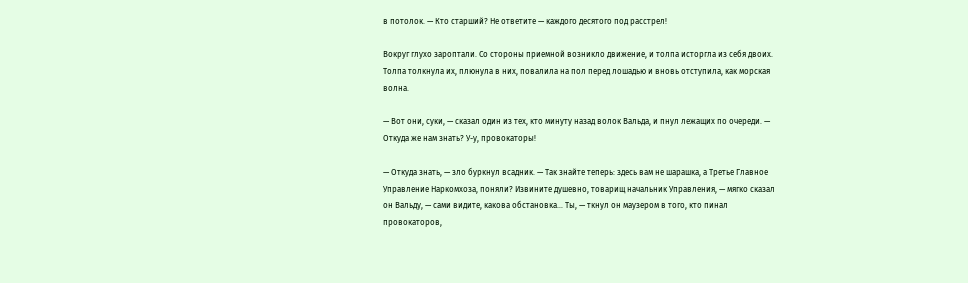в потолок. — Кто старший? Не ответите — каждого десятого под расстрел!

Вокруг глухо зароптали. Со стороны приемной возникло движение, и толпа исторгла из себя двоих. Толпа толкнула их, плюнула в них, повалила на пол перед лошадью и вновь отступила, как морская волна.

— Вот они, суки, — сказал один из тех, кто минуту назад волок Вальда, и пнул лежащих по очереди. — Откуда же нам знать? У-у, провокаторы!

— Откуда знать, — зло буркнул всадник. — Так знайте теперь: здесь вам не шарашка, а Третье Главное Управление Наркомхоза, поняли? Извините душевно, товарищ начальник Управления, — мягко сказал он Вальду, — сами видите, какова обстановка… Ты, — ткнул он маузером в того, кто пинал провокаторов,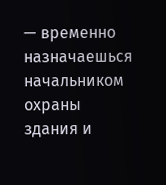— временно назначаешься начальником охраны здания и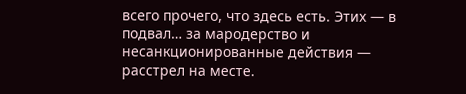всего прочего, что здесь есть. Этих — в подвал… за мародерство и несанкционированные действия — расстрел на месте.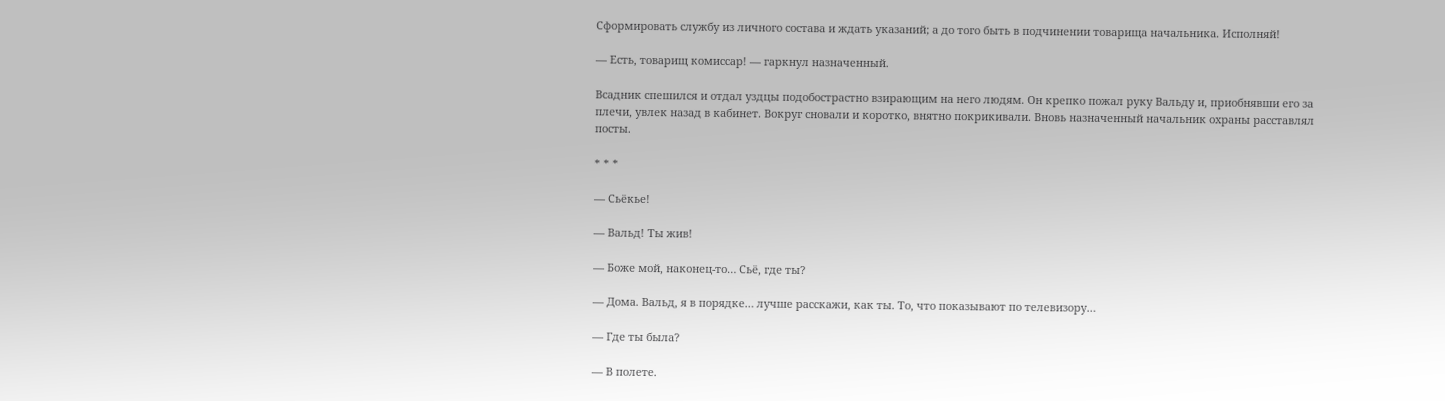Сформировать службу из личного состава и ждать указаний; а до того быть в подчинении товарища начальника. Исполняй!

— Есть, товарищ комиссар! — гаркнул назначенный.

Всадник спешился и отдал уздцы подобострастно взирающим на него людям. Он крепко пожал руку Вальду и, приобнявши его за плечи, увлек назад в кабинет. Вокруг сновали и коротко, внятно покрикивали. Вновь назначенный начальник охраны расставлял посты.

* * *

— Сьёкье!

— Вальд! Ты жив!

— Боже мой, наконец-то… Сьё, где ты?

— Дома. Вальд, я в порядке… лучше расскажи, как ты. То, что показывают по телевизору…

— Где ты была?

— В полете.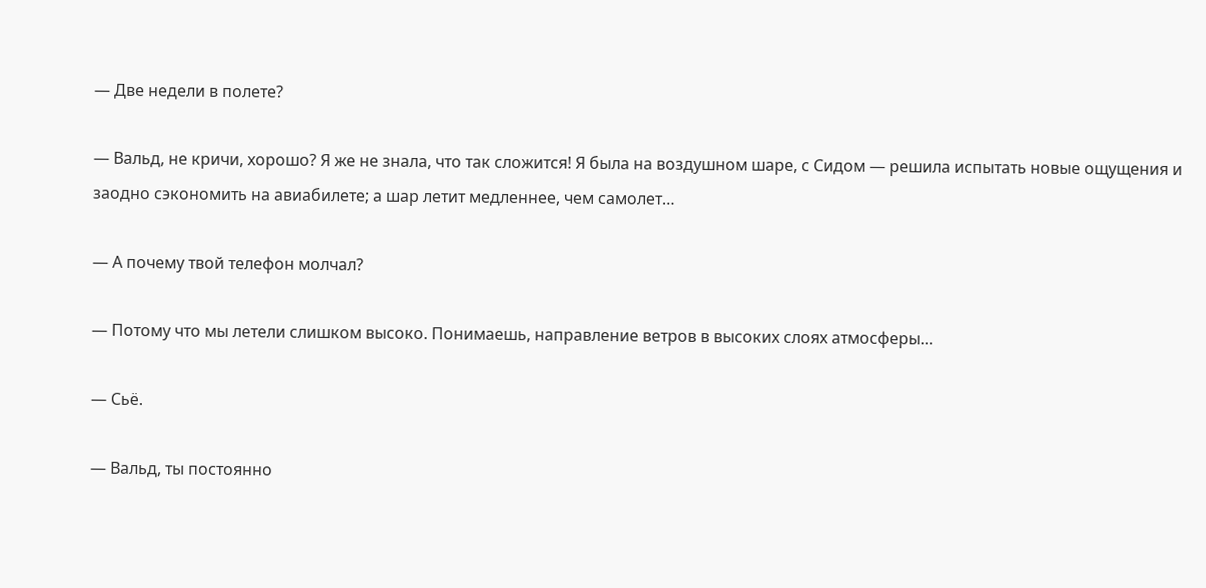— Две недели в полете?

— Вальд, не кричи, хорошо? Я же не знала, что так сложится! Я была на воздушном шаре, с Сидом — решила испытать новые ощущения и заодно сэкономить на авиабилете; а шар летит медленнее, чем самолет…

— А почему твой телефон молчал?

— Потому что мы летели слишком высоко. Понимаешь, направление ветров в высоких слоях атмосферы…

— Сьё.

— Вальд, ты постоянно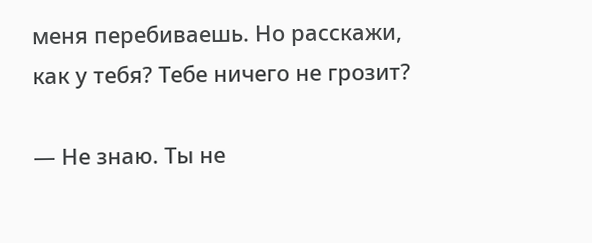меня перебиваешь. Но расскажи, как у тебя? Тебе ничего не грозит?

— Не знаю. Ты не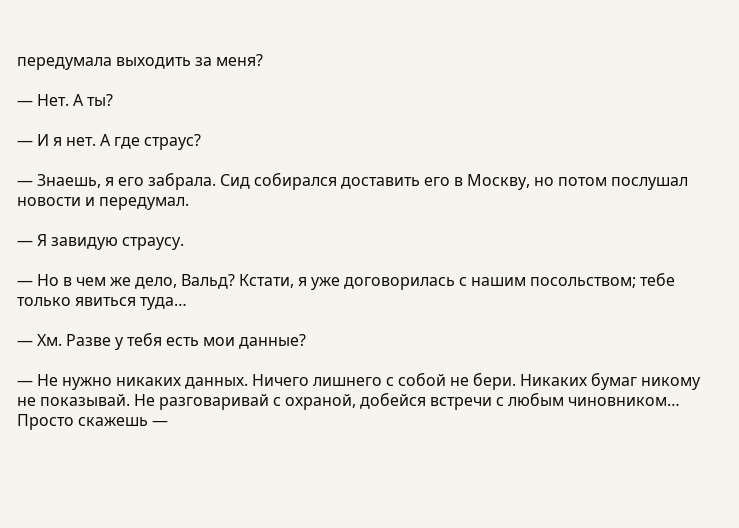передумала выходить за меня?

— Нет. А ты?

— И я нет. А где страус?

— Знаешь, я его забрала. Сид собирался доставить его в Москву, но потом послушал новости и передумал.

— Я завидую страусу.

— Но в чем же дело, Вальд? Кстати, я уже договорилась с нашим посольством; тебе только явиться туда…

— Хм. Разве у тебя есть мои данные?

— Не нужно никаких данных. Ничего лишнего с собой не бери. Никаких бумаг никому не показывай. Не разговаривай с охраной, добейся встречи с любым чиновником… Просто скажешь —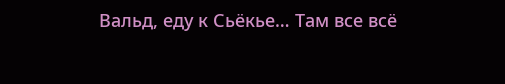Вальд, еду к Сьёкье… Там все всё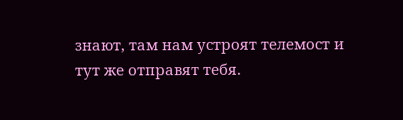знают, там нам устроят телемост и тут же отправят тебя.